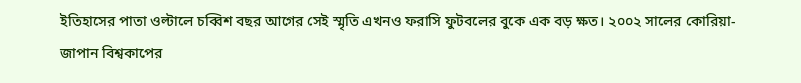ইতিহাসের পাতা ওল্টালে চব্বিশ বছর আগের সেই স্মৃতি এখনও ফরাসি ফুটবলের বুকে এক বড় ক্ষত। ২০০২ সালের কোরিয়া-জাপান বিশ্বকাপের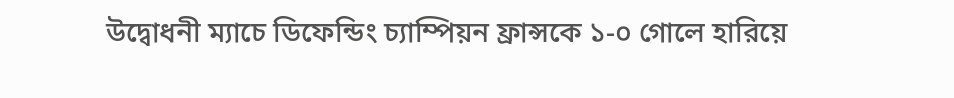উদ্বোধনী ম্যাচে ডিফেন্ডিং চ্যাম্পিয়ন ফ্রান্সকে ১-০ গোলে হারিয়ে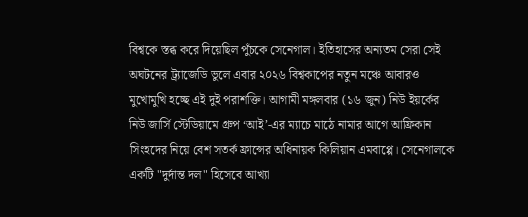বিশ্বকে স্তব্ধ করে দিয়েছিল পুঁচকে সেনেগাল। ইতিহাসের অন্যতম সেরা সেই অঘটনের ট্র্যাজেডি ভুলে এবার ২০২৬ বিশ্বকাপের নতুন মঞ্চে আবারও মুখোমুখি হচ্ছে এই দুই পরাশক্তি। আগামী মঙ্গলবার (১৬ জুন) নিউ ইয়র্কের নিউ জার্সি স্টেডিয়ামে গ্রুপ ‘আই’-এর ম্যাচে মাঠে নামার আগে আফ্রিকান সিংহদের নিয়ে বেশ সতর্ক ফ্রান্সের অধিনায়ক কিলিয়ান এমবাপ্পে। সেনেগালকে একটি "দুর্দান্ত দল" হিসেবে আখ্যা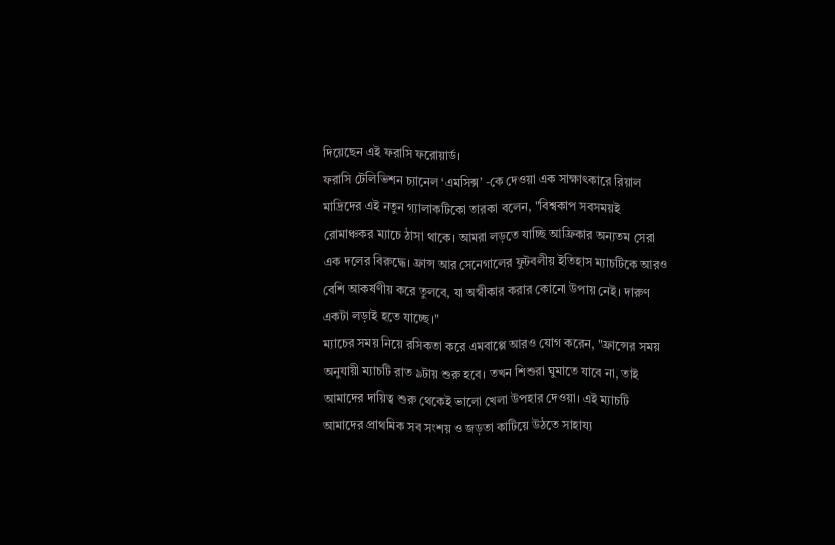দিয়েছেন এই ফরাসি ফরোয়ার্ড।
ফরাসি টেলিভিশন চ্যানেল ‘এমসিক্স’ -কে দেওয়া এক সাক্ষাৎকারে রিয়াল মাদ্রিদের এই নতুন গ্যালাকটিকো তারকা বলেন, "বিশ্বকাপ সবসময়ই রোমাঞ্চকর ম্যাচে ঠাসা থাকে। আমরা লড়তে যাচ্ছি আফ্রিকার অন্যতম সেরা এক দলের বিরুদ্ধে। ফ্রান্স আর সেনেগালের ফুটবলীয় ইতিহাস ম্যাচটিকে আরও বেশি আকর্ষণীয় করে তুলবে, যা অস্বীকার করার কোনো উপায় নেই। দারুণ একটা লড়াই হতে যাচ্ছে।"
ম্যাচের সময় নিয়ে রসিকতা করে এমবাপ্পে আরও যোগ করেন, "ফ্রান্সের সময় অনুযায়ী ম্যাচটি রাত ৯টায় শুরু হবে। তখন শিশুরা ঘুমাতে যাবে না, তাই আমাদের দায়িত্ব শুরু থেকেই ভালো খেলা উপহার দেওয়া। এই ম্যাচটি আমাদের প্রাথমিক সব সংশয় ও জড়তা কাটিয়ে উঠতে সাহায্য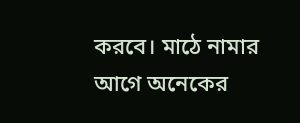করবে। মাঠে নামার আগে অনেকের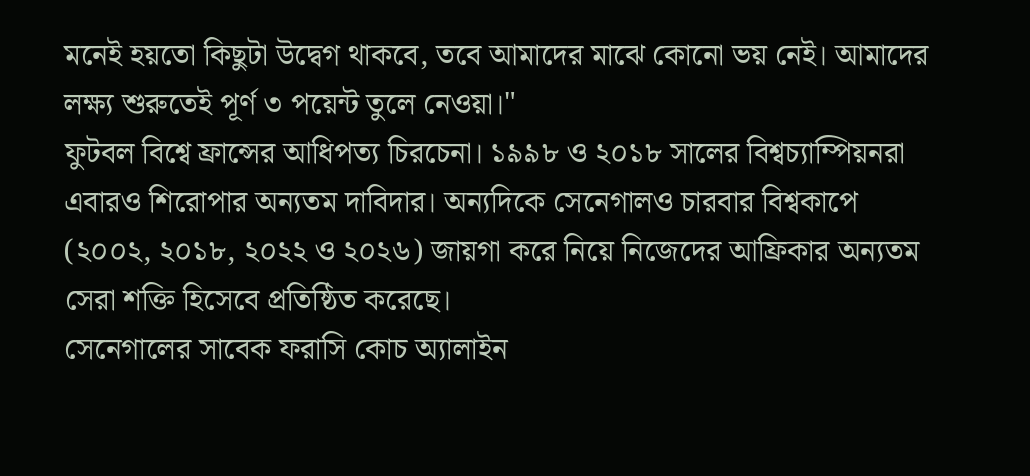মনেই হয়তো কিছুটা উদ্বেগ থাকবে, তবে আমাদের মাঝে কোনো ভয় নেই। আমাদের লক্ষ্য শুরুতেই পূর্ণ ৩ পয়েন্ট তুলে নেওয়া।"
ফুটবল বিশ্বে ফ্রান্সের আধিপত্য চিরচেনা। ১৯৯৮ ও ২০১৮ সালের বিশ্বচ্যাম্পিয়নরা এবারও শিরোপার অন্যতম দাবিদার। অন্যদিকে সেনেগালও চারবার বিশ্বকাপে (২০০২, ২০১৮, ২০২২ ও ২০২৬) জায়গা করে নিয়ে নিজেদের আফ্রিকার অন্যতম সেরা শক্তি হিসেবে প্রতিষ্ঠিত করেছে।
সেনেগালের সাবেক ফরাসি কোচ অ্যালাইন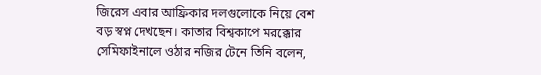জিরেস এবার আফ্রিকার দলগুলোকে নিয়ে বেশ বড় স্বপ্ন দেখছেন। কাতার বিশ্বকাপে মরক্কোর সেমিফাইনালে ওঠার নজির টেনে তিনি বলেন,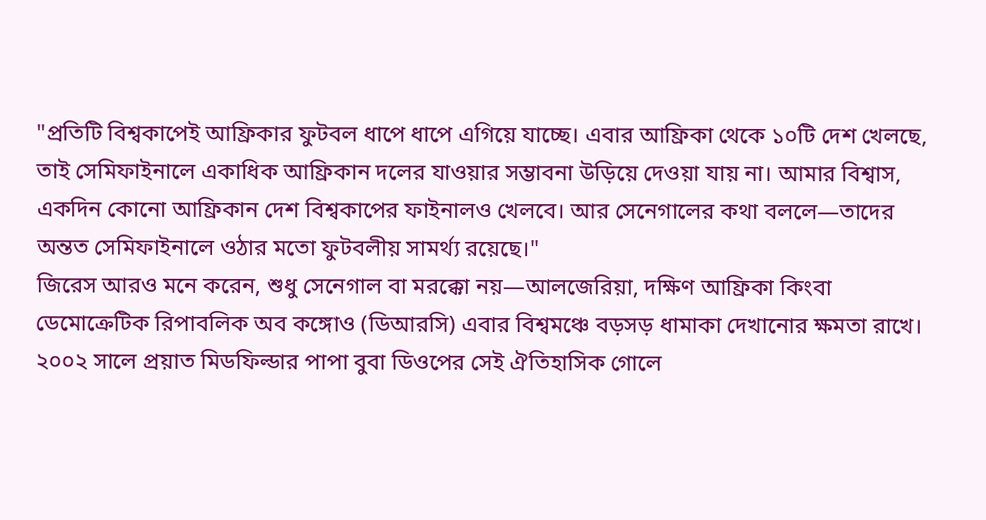"প্রতিটি বিশ্বকাপেই আফ্রিকার ফুটবল ধাপে ধাপে এগিয়ে যাচ্ছে। এবার আফ্রিকা থেকে ১০টি দেশ খেলছে, তাই সেমিফাইনালে একাধিক আফ্রিকান দলের যাওয়ার সম্ভাবনা উড়িয়ে দেওয়া যায় না। আমার বিশ্বাস, একদিন কোনো আফ্রিকান দেশ বিশ্বকাপের ফাইনালও খেলবে। আর সেনেগালের কথা বললে—তাদের অন্তত সেমিফাইনালে ওঠার মতো ফুটবলীয় সামর্থ্য রয়েছে।"
জিরেস আরও মনে করেন, শুধু সেনেগাল বা মরক্কো নয়—আলজেরিয়া, দক্ষিণ আফ্রিকা কিংবা ডেমোক্রেটিক রিপাবলিক অব কঙ্গোও (ডিআরসি) এবার বিশ্বমঞ্চে বড়সড় ধামাকা দেখানোর ক্ষমতা রাখে।
২০০২ সালে প্রয়াত মিডফিল্ডার পাপা বুবা ডিওপের সেই ঐতিহাসিক গোলে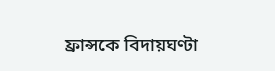ফ্রান্সকে বিদায়ঘণ্টা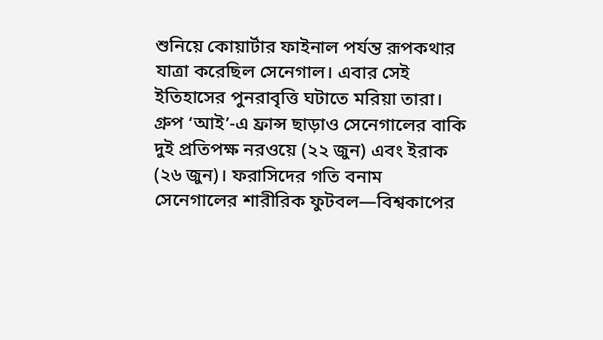শুনিয়ে কোয়ার্টার ফাইনাল পর্যন্ত রূপকথার যাত্রা করেছিল সেনেগাল। এবার সেই ইতিহাসের পুনরাবৃত্তি ঘটাতে মরিয়া তারা। গ্রুপ ‘আই’-এ ফ্রান্স ছাড়াও সেনেগালের বাকি দুই প্রতিপক্ষ নরওয়ে (২২ জুন) এবং ইরাক (২৬ জুন)। ফরাসিদের গতি বনাম সেনেগালের শারীরিক ফুটবল—বিশ্বকাপের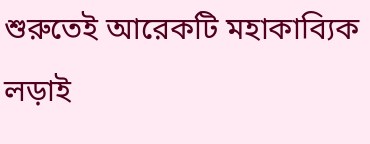শুরুতেই আরেকটি মহাকাব্যিক লড়াই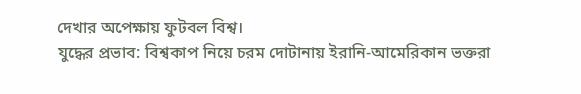দেখার অপেক্ষায় ফুটবল বিশ্ব।
যুদ্ধের প্রভাব: বিশ্বকাপ নিয়ে চরম দোটানায় ইরানি-আমেরিকান ভক্তরা